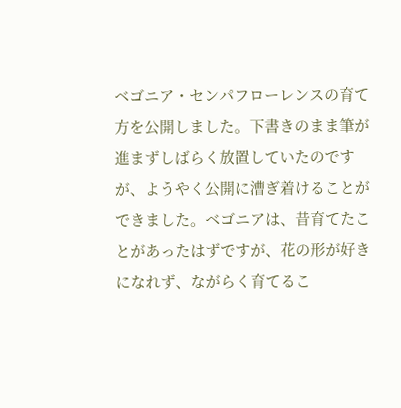ベゴニア・センパフローレンスの育て方を公開しました。下書きのまま筆が進まずしばらく放置していたのですが、ようやく公開に漕ぎ着けることができました。ベゴニアは、昔育てたことがあったはずですが、花の形が好きになれず、ながらく育てるこ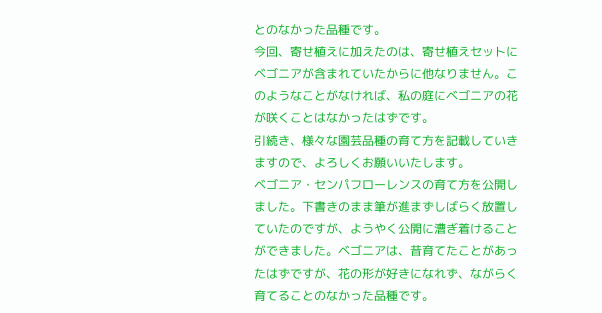とのなかった品種です。
今回、寄せ植えに加えたのは、寄せ植えセットにベゴニアが含まれていたからに他なりません。このようなことがなければ、私の庭にベゴニアの花が咲くことはなかったはずです。
引続き、様々な園芸品種の育て方を記載していきますので、よろしくお願いいたします。
ベゴニア・センパフローレンスの育て方を公開しました。下書きのまま筆が進まずしばらく放置していたのですが、ようやく公開に漕ぎ着けることができました。ベゴニアは、昔育てたことがあったはずですが、花の形が好きになれず、ながらく育てることのなかった品種です。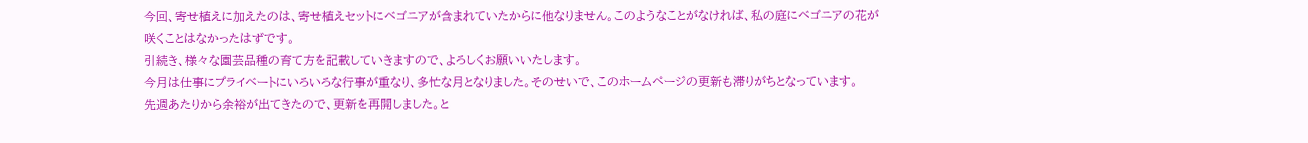今回、寄せ植えに加えたのは、寄せ植えセットにベゴニアが含まれていたからに他なりません。このようなことがなければ、私の庭にベゴニアの花が咲くことはなかったはずです。
引続き、様々な園芸品種の育て方を記載していきますので、よろしくお願いいたします。
今月は仕事にプライベートにいろいろな行事が重なり、多忙な月となりました。そのせいで、このホームページの更新も滞りがちとなっています。
先週あたりから余裕が出てきたので、更新を再開しました。と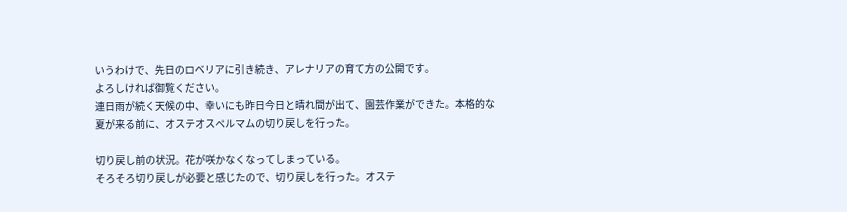いうわけで、先日のロベリアに引き続き、アレナリアの育て方の公開です。
よろしければ御覧ください。
連日雨が続く天候の中、幸いにも昨日今日と晴れ間が出て、園芸作業ができた。本格的な夏が来る前に、オステオスペルマムの切り戻しを行った。

切り戻し前の状況。花が咲かなくなってしまっている。
そろそろ切り戻しが必要と感じたので、切り戻しを行った。オステ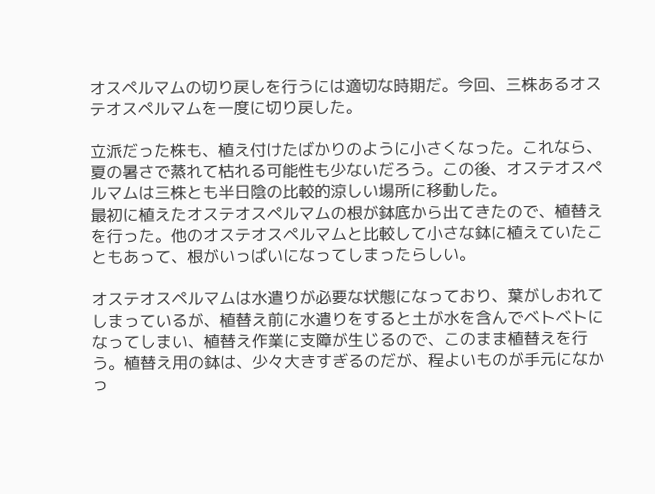オスペルマムの切り戻しを行うには適切な時期だ。今回、三株あるオステオスペルマムを一度に切り戻した。

立派だった株も、植え付けたばかりのように小さくなった。これなら、夏の暑さで蒸れて枯れる可能性も少ないだろう。この後、オステオスペルマムは三株とも半日陰の比較的涼しい場所に移動した。
最初に植えたオステオスペルマムの根が鉢底から出てきたので、植替えを行った。他のオステオスペルマムと比較して小さな鉢に植えていたこともあって、根がいっぱいになってしまったらしい。

オステオスペルマムは水遣りが必要な状態になっており、葉がしおれてしまっているが、植替え前に水遣りをすると土が水を含んでベトベトになってしまい、植替え作業に支障が生じるので、このまま植替えを行う。植替え用の鉢は、少々大きすぎるのだが、程よいものが手元になかっ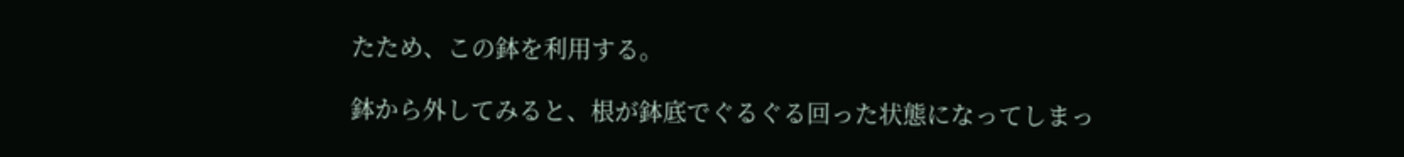たため、この鉢を利用する。

鉢から外してみると、根が鉢底でぐるぐる回った状態になってしまっ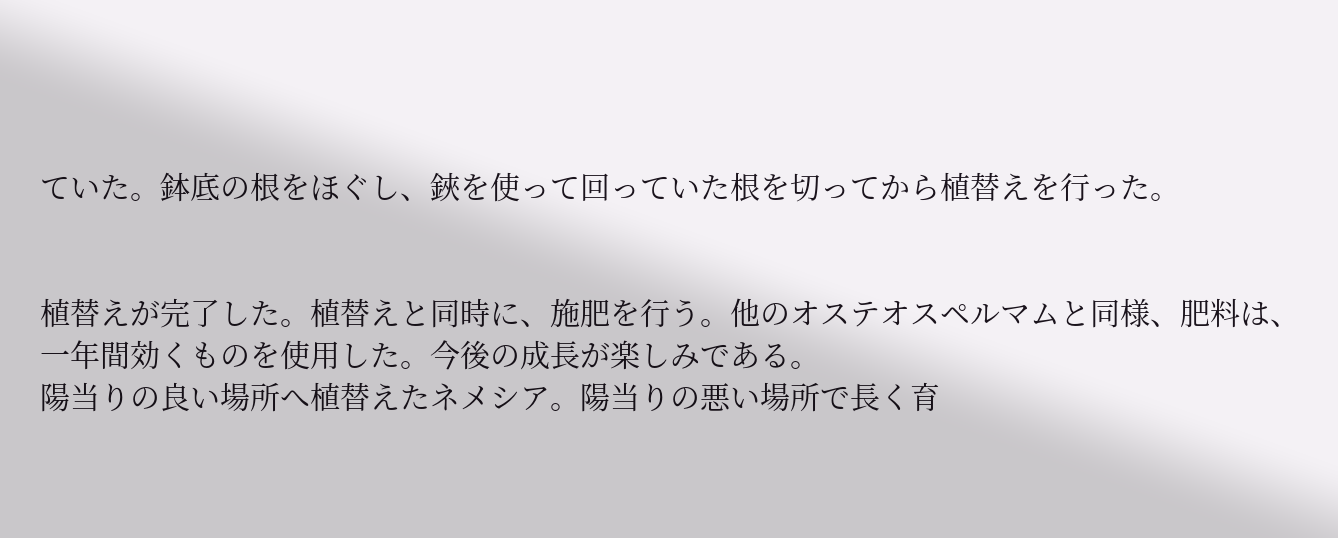ていた。鉢底の根をほぐし、鋏を使って回っていた根を切ってから植替えを行った。


植替えが完了した。植替えと同時に、施肥を行う。他のオステオスペルマムと同様、肥料は、一年間効くものを使用した。今後の成長が楽しみである。
陽当りの良い場所へ植替えたネメシア。陽当りの悪い場所で長く育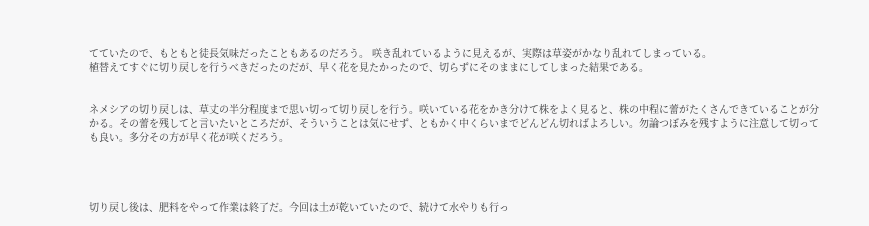てていたので、もともと徒長気味だったこともあるのだろう。 咲き乱れているように見えるが、実際は草姿がかなり乱れてしまっている。
植替えてすぐに切り戻しを行うべきだったのだが、早く花を見たかったので、切らずにそのままにしてしまった結果である。


ネメシアの切り戻しは、草丈の半分程度まで思い切って切り戻しを行う。咲いている花をかき分けて株をよく見ると、株の中程に蕾がたくさんできていることが分かる。その蕾を残してと言いたいところだが、そういうことは気にせず、ともかく中くらいまでどんどん切ればよろしい。勿論つぼみを残すように注意して切っても良い。多分その方が早く花が咲くだろう。




切り戻し後は、肥料をやって作業は終了だ。今回は土が乾いていたので、続けて水やりも行っ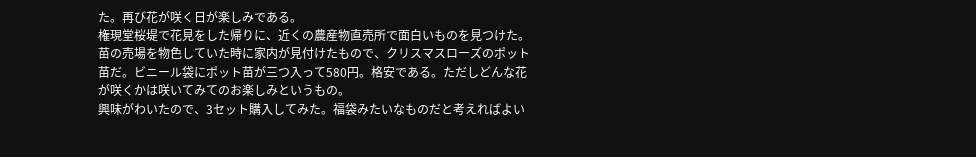た。再び花が咲く日が楽しみである。
権現堂桜堤で花見をした帰りに、近くの農産物直売所で面白いものを見つけた。苗の売場を物色していた時に家内が見付けたもので、クリスマスローズのポット苗だ。ビニール袋にポット苗が三つ入って580円。格安である。ただしどんな花が咲くかは咲いてみてのお楽しみというもの。
興味がわいたので、3セット購入してみた。福袋みたいなものだと考えればよい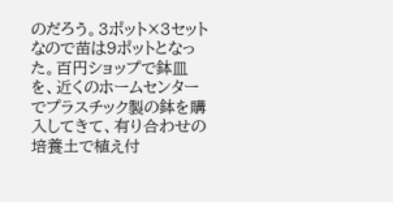のだろう。3ポット×3セットなので苗は9ポットとなった。百円ショップで鉢皿を、近くのホームセンターでプラスチック製の鉢を購入してきて、有り合わせの培養土で植え付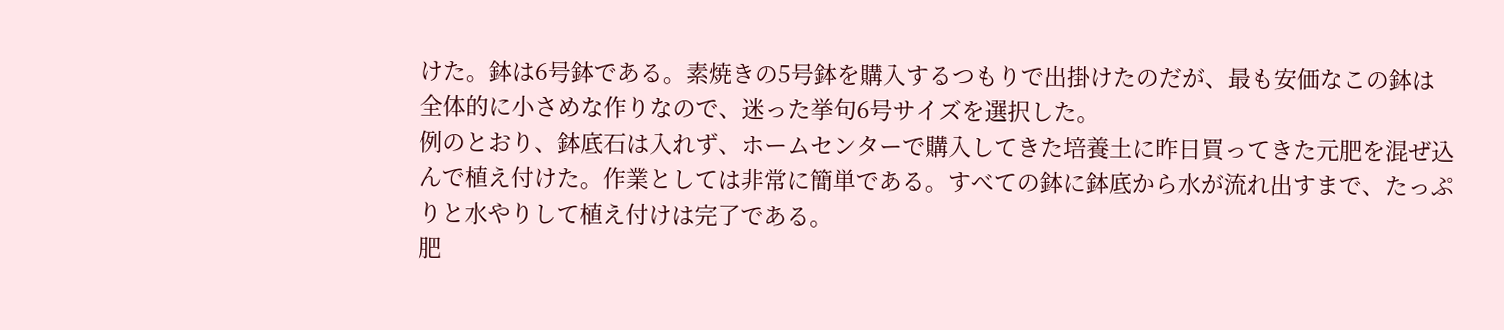けた。鉢は6号鉢である。素焼きの5号鉢を購入するつもりで出掛けたのだが、最も安価なこの鉢は全体的に小さめな作りなので、迷った挙句6号サイズを選択した。
例のとおり、鉢底石は入れず、ホームセンターで購入してきた培養土に昨日買ってきた元肥を混ぜ込んで植え付けた。作業としては非常に簡単である。すべての鉢に鉢底から水が流れ出すまで、たっぷりと水やりして植え付けは完了である。
肥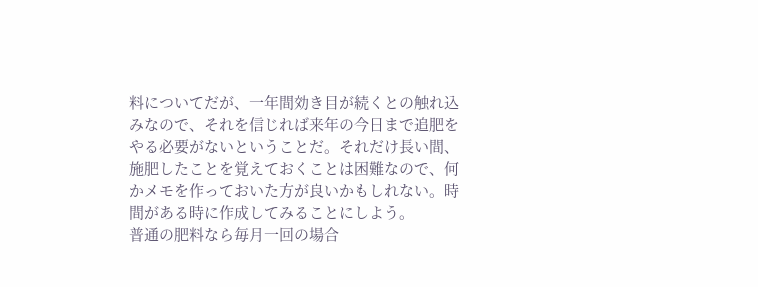料についてだが、一年間効き目が続くとの触れ込みなので、それを信じれば来年の今日まで追肥をやる必要がないということだ。それだけ長い間、施肥したことを覚えておくことは困難なので、何かメモを作っておいた方が良いかもしれない。時間がある時に作成してみることにしよう。
普通の肥料なら毎月一回の場合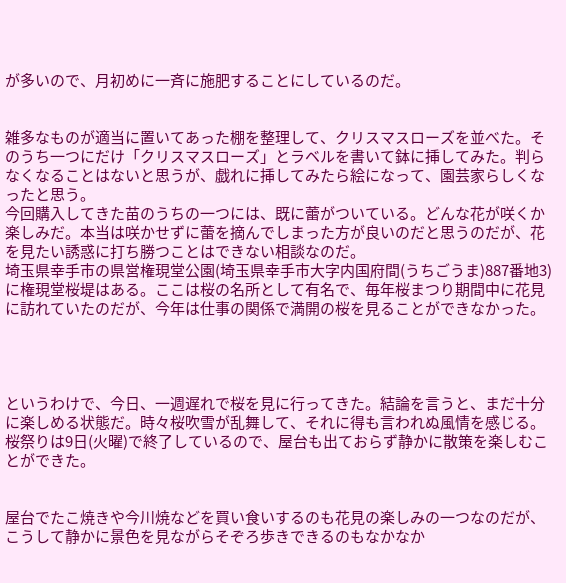が多いので、月初めに一斉に施肥することにしているのだ。


雑多なものが適当に置いてあった棚を整理して、クリスマスローズを並べた。そのうち一つにだけ「クリスマスローズ」とラベルを書いて鉢に挿してみた。判らなくなることはないと思うが、戯れに挿してみたら絵になって、園芸家らしくなったと思う。
今回購入してきた苗のうちの一つには、既に蕾がついている。どんな花が咲くか楽しみだ。本当は咲かせずに蕾を摘んでしまった方が良いのだと思うのだが、花を見たい誘惑に打ち勝つことはできない相談なのだ。
埼玉県幸手市の県営権現堂公園(埼玉県幸手市大字内国府間(うちごうま)887番地3)に権現堂桜堤はある。ここは桜の名所として有名で、毎年桜まつり期間中に花見に訪れていたのだが、今年は仕事の関係で満開の桜を見ることができなかった。




というわけで、今日、一週遅れで桜を見に行ってきた。結論を言うと、まだ十分に楽しめる状態だ。時々桜吹雪が乱舞して、それに得も言われぬ風情を感じる。桜祭りは9日(火曜)で終了しているので、屋台も出ておらず静かに散策を楽しむことができた。


屋台でたこ焼きや今川焼などを買い食いするのも花見の楽しみの一つなのだが、こうして静かに景色を見ながらそぞろ歩きできるのもなかなか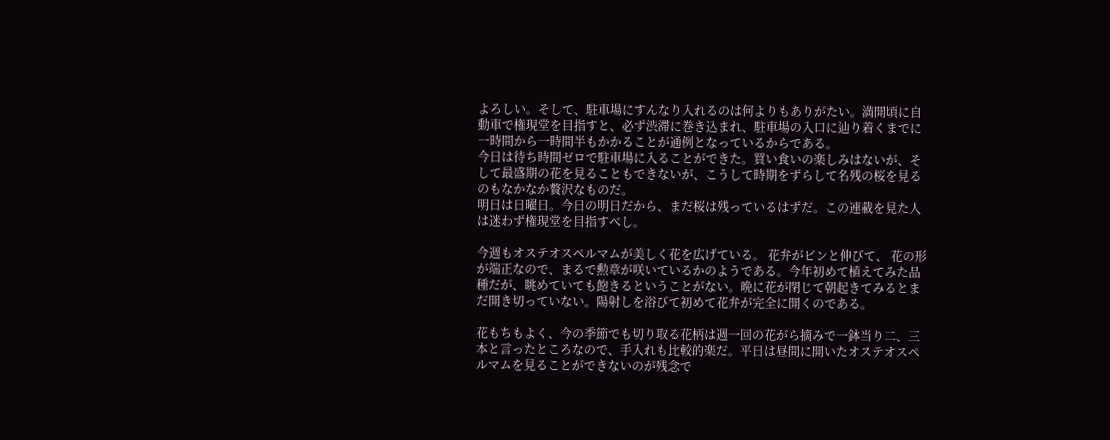よろしい。そして、駐車場にすんなり入れるのは何よりもありがたい。満開頃に自動車で権現堂を目指すと、必ず渋滞に巻き込まれ、駐車場の入口に辿り着くまでに一時間から一時間半もかかることが通例となっているからである。
今日は待ち時間ゼロで駐車場に入ることができた。買い食いの楽しみはないが、そして最盛期の花を見ることもできないが、こうして時期をずらして名残の桜を見るのもなかなか贅沢なものだ。
明日は日曜日。今日の明日だから、まだ桜は残っているはずだ。この連載を見た人は迷わず権現堂を目指すべし。

今週もオステオスペルマムが美しく花を広げている。 花弁がピンと伸びて、 花の形が端正なので、まるで勲章が咲いているかのようである。今年初めて植えてみた品種だが、眺めていても飽きるということがない。晩に花が閉じて朝起きてみるとまだ開き切っていない。陽射しを浴びて初めて花弁が完全に開くのである。

花もちもよく、今の季節でも切り取る花柄は週一回の花がら摘みで一鉢当り二、三本と言ったところなので、手入れも比較的楽だ。平日は昼間に開いたオステオスペルマムを見ることができないのが残念で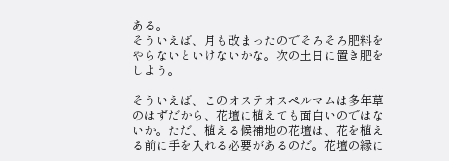ある。
そういえば、月も改まったのでそろそろ肥料をやらないといけないかな。次の土日に置き肥をしよう。

そういえば、このオステオスペルマムは多年草のはずだから、花壇に植えても面白いのではないか。ただ、植える候補地の花壇は、花を植える前に手を入れる必要があるのだ。花壇の縁に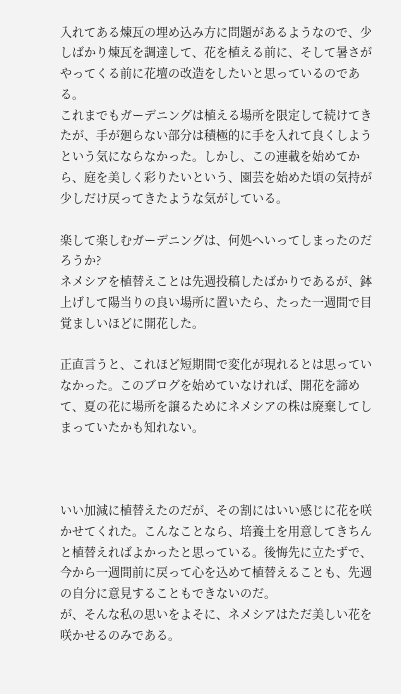入れてある煉瓦の埋め込み方に問題があるようなので、少しばかり煉瓦を調達して、花を植える前に、そして暑さがやってくる前に花壇の改造をしたいと思っているのである。
これまでもガーデニングは植える場所を限定して続けてきたが、手が廻らない部分は積極的に手を入れて良くしようという気にならなかった。しかし、この連載を始めてから、庭を美しく彩りたいという、園芸を始めた頃の気持が少しだけ戻ってきたような気がしている。

楽して楽しむガーデニングは、何処へいってしまったのだろうか?
ネメシアを植替えことは先週投稿したばかりであるが、鉢上げして陽当りの良い場所に置いたら、たった一週間で目覚ましいほどに開花した。

正直言うと、これほど短期間で変化が現れるとは思っていなかった。このブログを始めていなければ、開花を諦めて、夏の花に場所を譲るためにネメシアの株は廃棄してしまっていたかも知れない。



いい加減に植替えたのだが、その割にはいい感じに花を咲かせてくれた。こんなことなら、培養土を用意してきちんと植替えればよかったと思っている。後悔先に立たずで、今から一週間前に戻って心を込めて植替えることも、先週の自分に意見することもできないのだ。
が、そんな私の思いをよそに、ネメシアはただ美しい花を咲かせるのみである。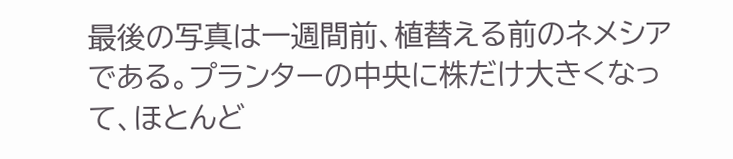最後の写真は一週間前、植替える前のネメシアである。プランターの中央に株だけ大きくなって、ほとんど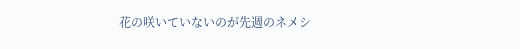花の咲いていないのが先週のネメシ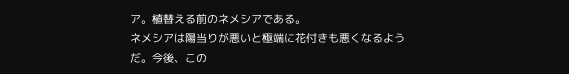ア。植替える前のネメシアである。
ネメシアは陽当りが悪いと極端に花付きも悪くなるようだ。今後、この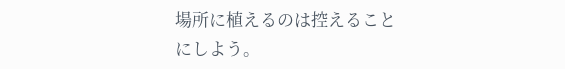場所に植えるのは控えることにしよう。